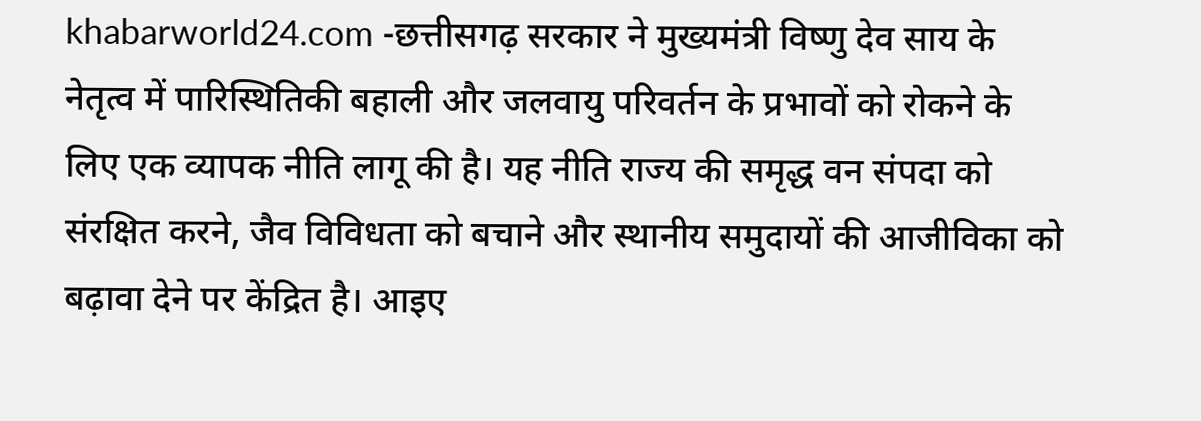khabarworld24.com -छत्तीसगढ़ सरकार ने मुख्यमंत्री विष्णु देव साय के नेतृत्व में पारिस्थितिकी बहाली और जलवायु परिवर्तन के प्रभावों को रोकने के लिए एक व्यापक नीति लागू की है। यह नीति राज्य की समृद्ध वन संपदा को संरक्षित करने, जैव विविधता को बचाने और स्थानीय समुदायों की आजीविका को बढ़ावा देने पर केंद्रित है। आइए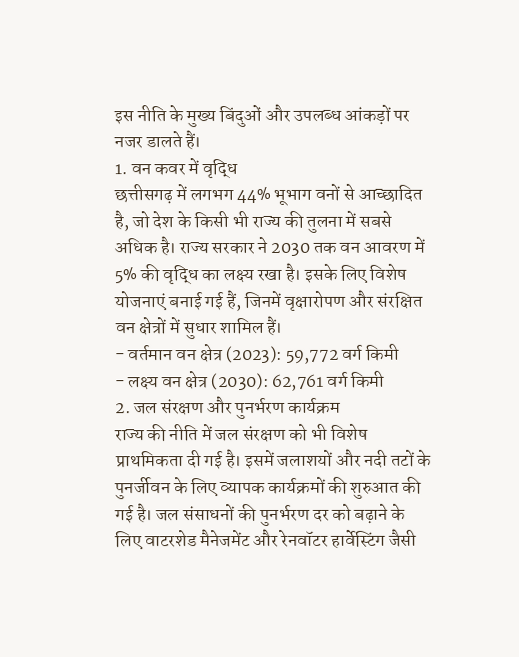इस नीति के मुख्य बिंदुओं और उपलब्ध आंकड़ों पर नजर डालते हैं।
1. वन कवर में वृद्धि
छत्तीसगढ़ में लगभग 44% भूभाग वनों से आच्छादित है, जो देश के किसी भी राज्य की तुलना में सबसे अधिक है। राज्य सरकार ने 2030 तक वन आवरण में 5% की वृद्धि का लक्ष्य रखा है। इसके लिए विशेष योजनाएं बनाई गई हैं, जिनमें वृक्षारोपण और संरक्षित वन क्षेत्रों में सुधार शामिल हैं।
- वर्तमान वन क्षेत्र (2023): 59,772 वर्ग किमी
- लक्ष्य वन क्षेत्र (2030): 62,761 वर्ग किमी
2. जल संरक्षण और पुनर्भरण कार्यक्रम
राज्य की नीति में जल संरक्षण को भी विशेष प्राथमिकता दी गई है। इसमें जलाशयों और नदी तटों के पुनर्जीवन के लिए व्यापक कार्यक्रमों की शुरुआत की गई है। जल संसाधनों की पुनर्भरण दर को बढ़ाने के लिए वाटरशेड मैनेजमेंट और रेनवॉटर हार्वेस्टिंग जैसी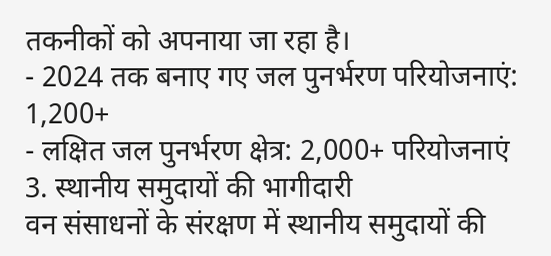तकनीकों को अपनाया जा रहा है।
- 2024 तक बनाए गए जल पुनर्भरण परियोजनाएं: 1,200+
- लक्षित जल पुनर्भरण क्षेत्र: 2,000+ परियोजनाएं
3. स्थानीय समुदायों की भागीदारी
वन संसाधनों के संरक्षण में स्थानीय समुदायों की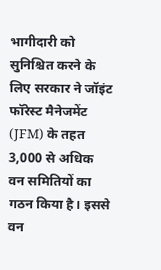भागीदारी को सुनिश्चित करने के लिए सरकार ने जॉइंट फॉरेस्ट मैनेजमेंट (JFM) के तहत 3,000 से अधिक वन समितियों का गठन किया है। इससे वन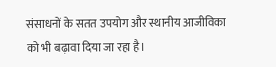संसाधनों के सतत उपयोग और स्थानीय आजीविका को भी बढ़ावा दिया जा रहा है।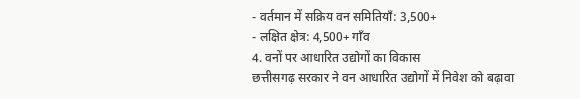- वर्तमान में सक्रिय वन समितियाँ: 3,500+
- लक्षित क्षेत्र: 4,500+ गाँव
4. वनों पर आधारित उद्योगों का विकास
छत्तीसगढ़ सरकार ने वन आधारित उद्योगों में निवेश को बढ़ावा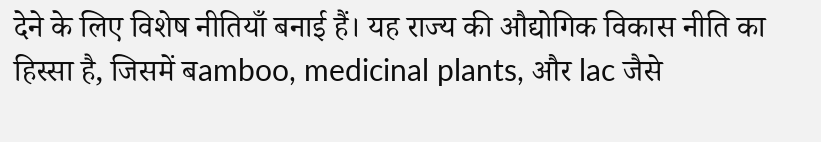देने के लिए विशेष नीतियाँ बनाई हैं। यह राज्य की औद्योगिक विकास नीति का हिस्सा है, जिसमें बamboo, medicinal plants, और lac जैसे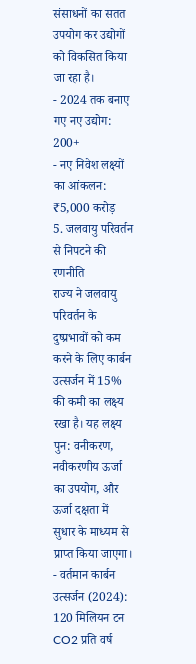संसाधनों का सतत उपयोग कर उद्योगों को विकसित किया जा रहा है।
- 2024 तक बनाए गए नए उद्योग: 200+
- नए निवेश लक्ष्यों का आंकलन: ₹5,000 करोड़
5. जलवायु परिवर्तन से निपटने की रणनीति
राज्य ने जलवायु परिवर्तन के दुष्प्रभावों को कम करने के लिए कार्बन उत्सर्जन में 15% की कमी का लक्ष्य रखा है। यह लक्ष्य पुन: वनीकरण, नवीकरणीय ऊर्जा का उपयोग, और ऊर्जा दक्षता में सुधार के माध्यम से प्राप्त किया जाएगा।
- वर्तमान कार्बन उत्सर्जन (2024): 120 मिलियन टन CO2 प्रति वर्ष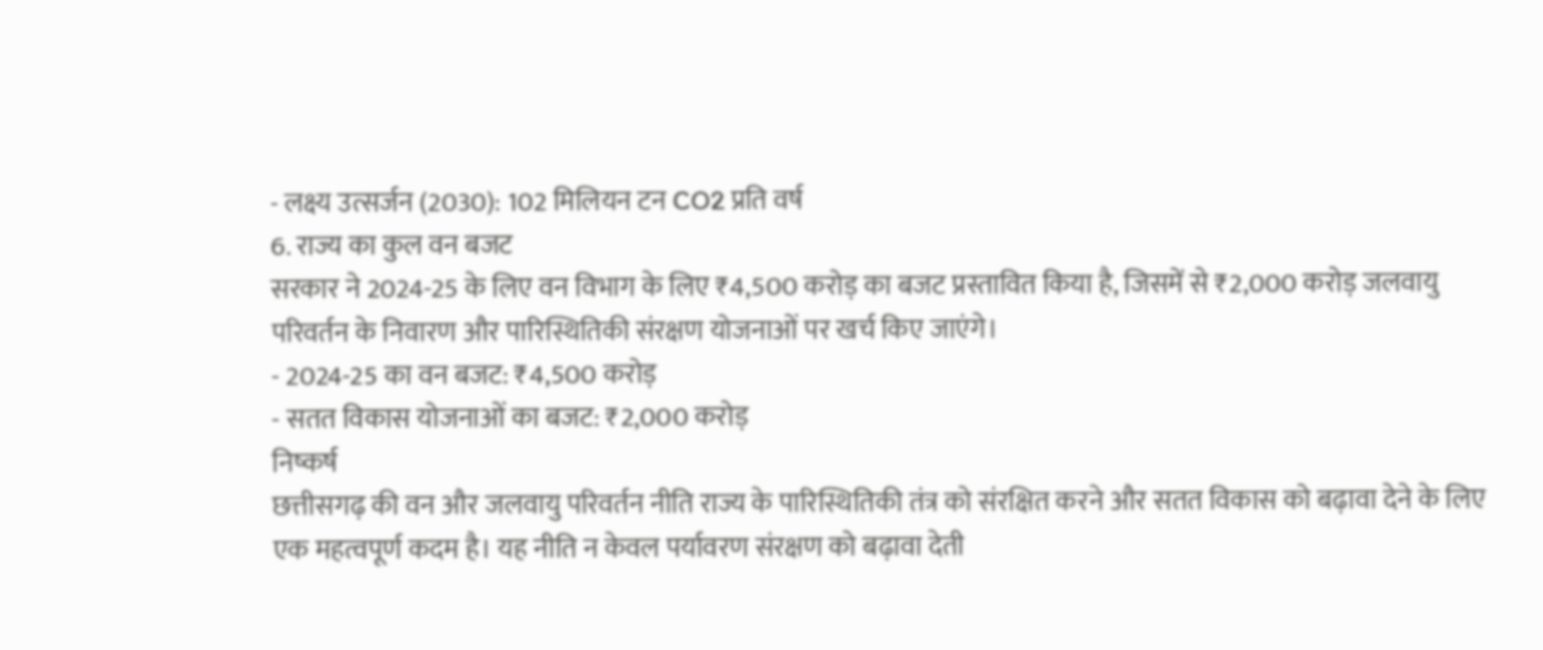- लक्ष्य उत्सर्जन (2030): 102 मिलियन टन CO2 प्रति वर्ष
6. राज्य का कुल वन बजट
सरकार ने 2024-25 के लिए वन विभाग के लिए ₹4,500 करोड़ का बजट प्रस्तावित किया है, जिसमें से ₹2,000 करोड़ जलवायु परिवर्तन के निवारण और पारिस्थितिकी संरक्षण योजनाओं पर खर्च किए जाएंगे।
- 2024-25 का वन बजट: ₹4,500 करोड़
- सतत विकास योजनाओं का बजट: ₹2,000 करोड़
निष्कर्ष
छत्तीसगढ़ की वन और जलवायु परिवर्तन नीति राज्य के पारिस्थितिकी तंत्र को संरक्षित करने और सतत विकास को बढ़ावा देने के लिए एक महत्वपूर्ण कदम है। यह नीति न केवल पर्यावरण संरक्षण को बढ़ावा देती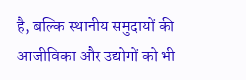है, बल्कि स्थानीय समुदायों की आजीविका और उद्योगों को भी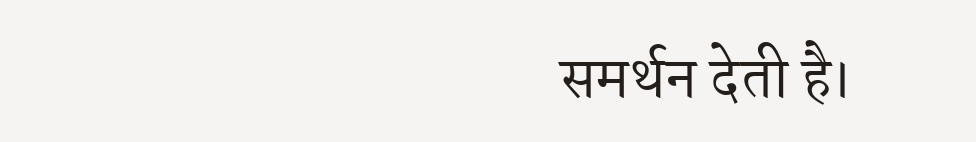समर्थन देती है।